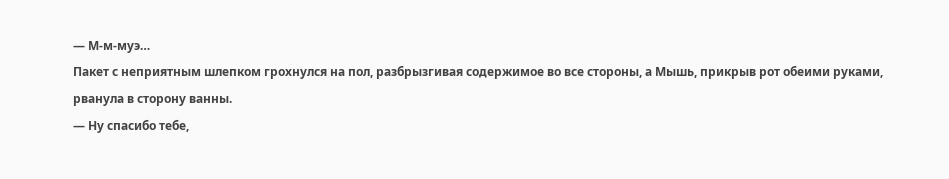— М-м-муэ…
Пакет с неприятным шлепком грохнулся на пол, разбрызгивая содержимое во все стороны, а Мышь, прикрыв рот обеими руками, рванула в сторону ванны.
— Ну спасибо тебе,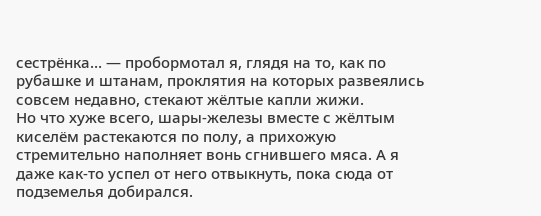сестрёнка… — пробормотал я, глядя на то, как по рубашке и штанам, проклятия на которых развеялись совсем недавно, стекают жёлтые капли жижи.
Но что хуже всего, шары-железы вместе с жёлтым киселём растекаются по полу, а прихожую стремительно наполняет вонь сгнившего мяса. А я даже как-то успел от него отвыкнуть, пока сюда от подземелья добирался.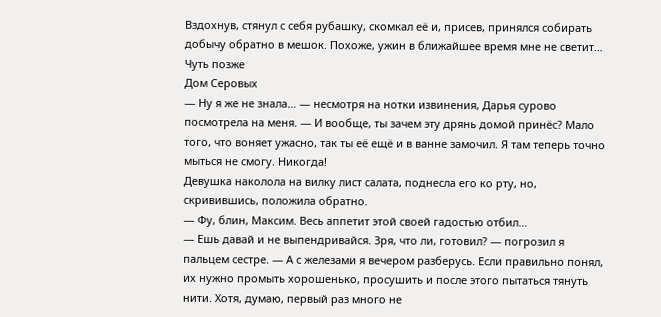Вздохнув, стянул с себя рубашку, скомкал её и, присев, принялся собирать добычу обратно в мешок. Похоже, ужин в ближайшее время мне не светит…
Чуть позже
Дом Серовых
— Ну я же не знала… — несмотря на нотки извинения, Дарья сурово посмотрела на меня. — И вообще, ты зачем эту дрянь домой принёс? Мало того, что воняет ужасно, так ты её ещё и в ванне замочил. Я там теперь точно мыться не смогу. Никогда!
Девушка наколола на вилку лист салата, поднесла его ко рту, но, скривившись, положила обратно.
— Фу, блин, Максим. Весь аппетит этой своей гадостью отбил…
— Ешь давай и не выпендривайся. Зря, что ли, готовил? — погрозил я пальцем сестре. — А с железами я вечером разберусь. Если правильно понял, их нужно промыть хорошенько, просушить и после этого пытаться тянуть нити. Хотя, думаю, первый раз много не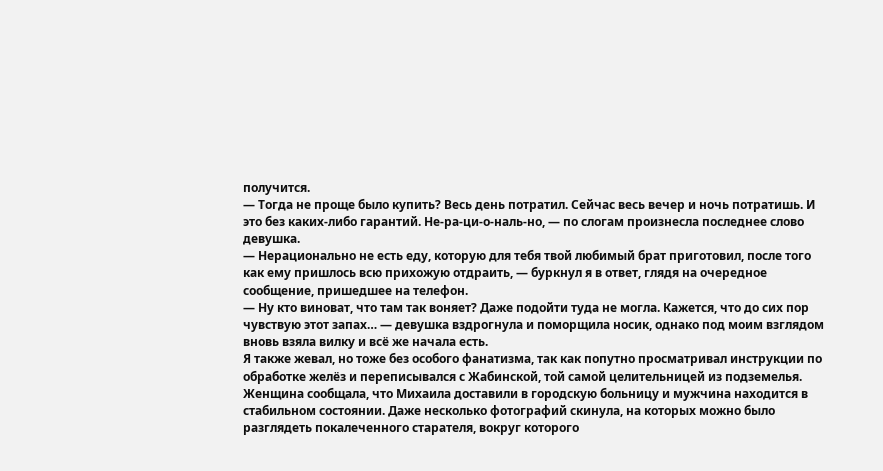получится.
— Тогда не проще было купить? Весь день потратил. Сейчас весь вечер и ночь потратишь. И это без каких-либо гарантий. Не-ра-ци-о-наль-но, — по слогам произнесла последнее слово девушка.
— Нерационально не есть еду, которую для тебя твой любимый брат приготовил, после того как ему пришлось всю прихожую отдраить, — буркнул я в ответ, глядя на очередное сообщение, пришедшее на телефон.
— Ну кто виноват, что там так воняет? Даже подойти туда не могла. Кажется, что до сих пор чувствую этот запах… — девушка вздрогнула и поморщила носик, однако под моим взглядом вновь взяла вилку и всё же начала есть.
Я также жевал, но тоже без особого фанатизма, так как попутно просматривал инструкции по обработке желёз и переписывался с Жабинской, той самой целительницей из подземелья.
Женщина сообщала, что Михаила доставили в городскую больницу и мужчина находится в стабильном состоянии. Даже несколько фотографий скинула, на которых можно было разглядеть покалеченного старателя, вокруг которого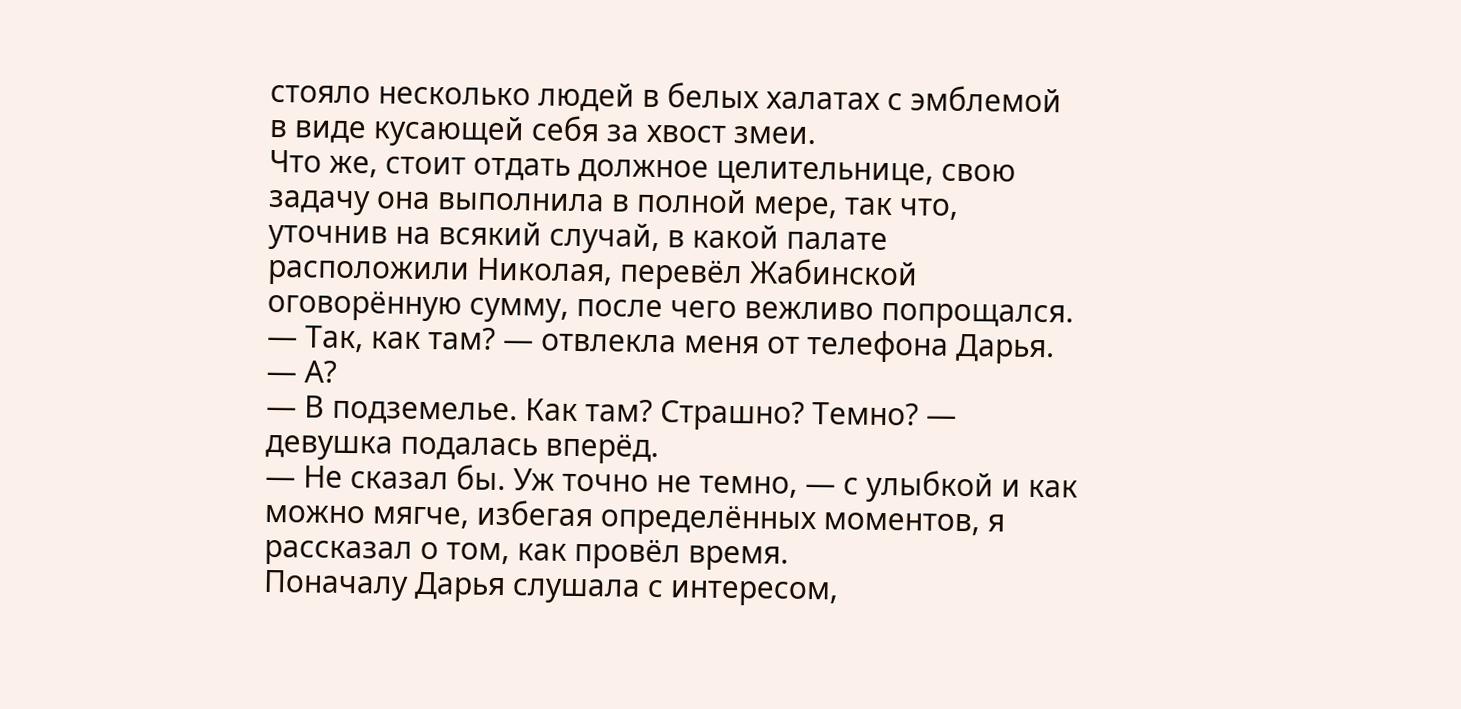стояло несколько людей в белых халатах с эмблемой в виде кусающей себя за хвост змеи.
Что же, стоит отдать должное целительнице, свою задачу она выполнила в полной мере, так что, уточнив на всякий случай, в какой палате расположили Николая, перевёл Жабинской оговорённую сумму, после чего вежливо попрощался.
— Так, как там? — отвлекла меня от телефона Дарья.
— А?
— В подземелье. Как там? Страшно? Темно? — девушка подалась вперёд.
— Не сказал бы. Уж точно не темно, — с улыбкой и как можно мягче, избегая определённых моментов, я рассказал о том, как провёл время.
Поначалу Дарья слушала с интересом,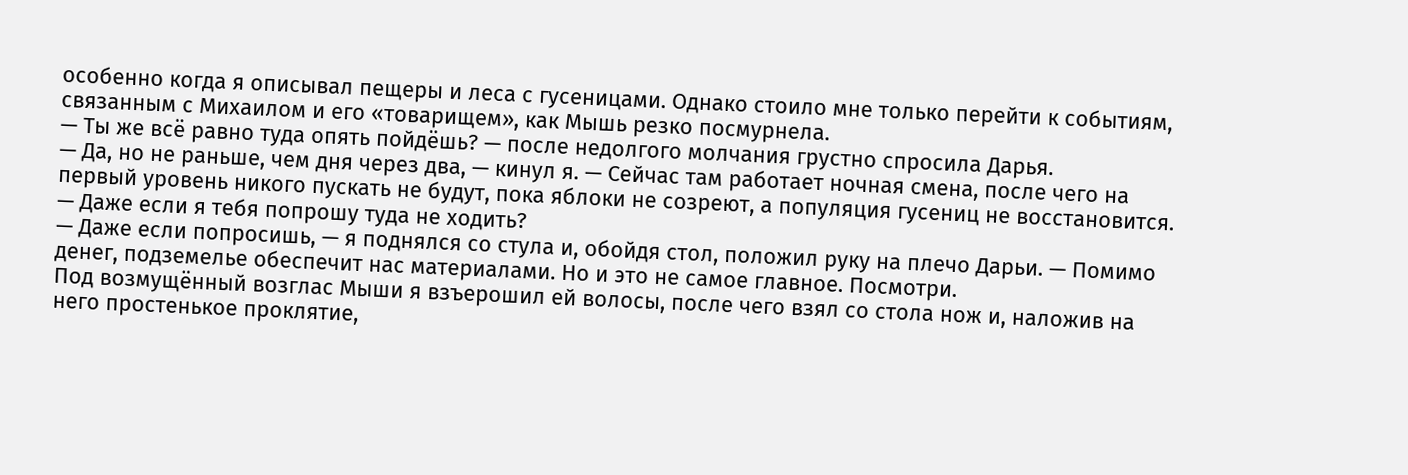особенно когда я описывал пещеры и леса с гусеницами. Однако стоило мне только перейти к событиям, связанным с Михаилом и его «товарищем», как Мышь резко посмурнела.
— Ты же всё равно туда опять пойдёшь? — после недолгого молчания грустно спросила Дарья.
— Да, но не раньше, чем дня через два, — кинул я. — Сейчас там работает ночная смена, после чего на первый уровень никого пускать не будут, пока яблоки не созреют, а популяция гусениц не восстановится.
— Даже если я тебя попрошу туда не ходить?
— Даже если попросишь, — я поднялся со стула и, обойдя стол, положил руку на плечо Дарьи. — Помимо денег, подземелье обеспечит нас материалами. Но и это не самое главное. Посмотри.
Под возмущённый возглас Мыши я взъерошил ей волосы, после чего взял со стола нож и, наложив на него простенькое проклятие,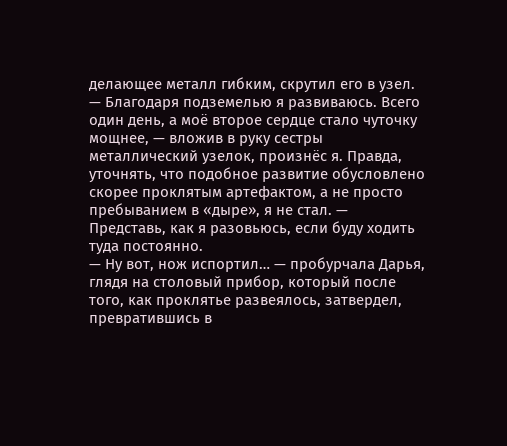делающее металл гибким, скрутил его в узел.
— Благодаря подземелью я развиваюсь. Всего один день, а моё второе сердце стало чуточку мощнее, — вложив в руку сестры металлический узелок, произнёс я. Правда, уточнять, что подобное развитие обусловлено скорее проклятым артефактом, а не просто пребыванием в «дыре», я не стал. — Представь, как я разовьюсь, если буду ходить туда постоянно.
— Ну вот, нож испортил… — пробурчала Дарья, глядя на столовый прибор, который после того, как проклятье развеялось, затвердел, превратившись в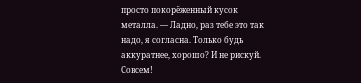просто покорёженный кусок металла. — Ладно, раз тебе это так надо, я согласна. Только будь аккуратнее, хорошо? И не рискуй. Совсем!